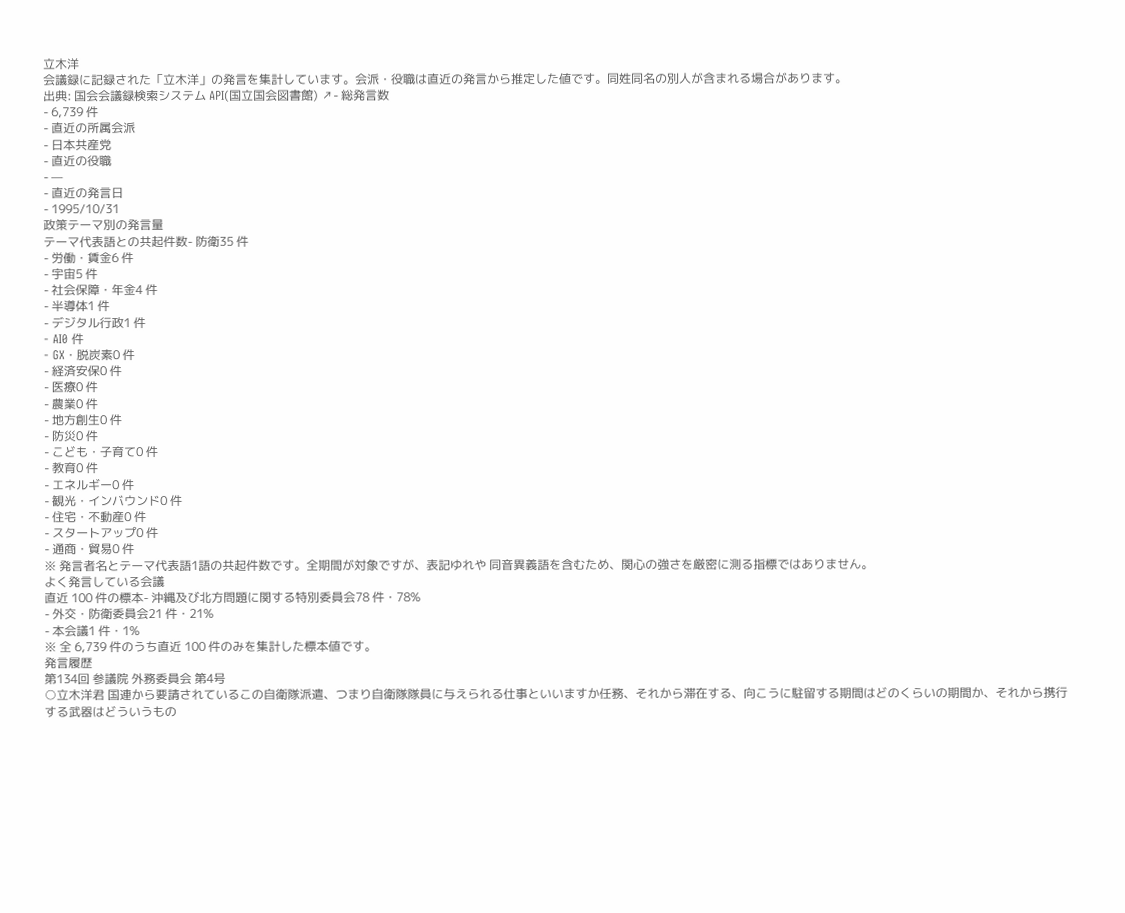立木洋
会議録に記録された「立木洋」の発言を集計しています。会派・役職は直近の発言から推定した値です。同姓同名の別人が含まれる場合があります。
出典: 国会会議録検索システム API(国立国会図書館) ↗- 総発言数
- 6,739 件
- 直近の所属会派
- 日本共産党
- 直近の役職
- —
- 直近の発言日
- 1995/10/31
政策テーマ別の発言量
テーマ代表語との共起件数- 防衛35 件
- 労働・賃金6 件
- 宇宙5 件
- 社会保障・年金4 件
- 半導体1 件
- デジタル行政1 件
- AI0 件
- GX・脱炭素0 件
- 経済安保0 件
- 医療0 件
- 農業0 件
- 地方創生0 件
- 防災0 件
- こども・子育て0 件
- 教育0 件
- エネルギー0 件
- 観光・インバウンド0 件
- 住宅・不動産0 件
- スタートアップ0 件
- 通商・貿易0 件
※ 発言者名とテーマ代表語1語の共起件数です。全期間が対象ですが、表記ゆれや 同音異義語を含むため、関心の強さを厳密に測る指標ではありません。
よく発言している会議
直近 100 件の標本- 沖縄及び北方問題に関する特別委員会78 件・78%
- 外交・防衛委員会21 件・21%
- 本会議1 件・1%
※ 全 6,739 件のうち直近 100 件のみを集計した標本値です。
発言履歴
第134回 参議院 外務委員会 第4号
○立木洋君 国連から要請されているこの自衛隊派遣、つまり自衛隊隊員に与えられる仕事といいますか任務、それから滞在する、向こうに駐留する期間はどのくらいの期間か、それから携行する武器はどういうもの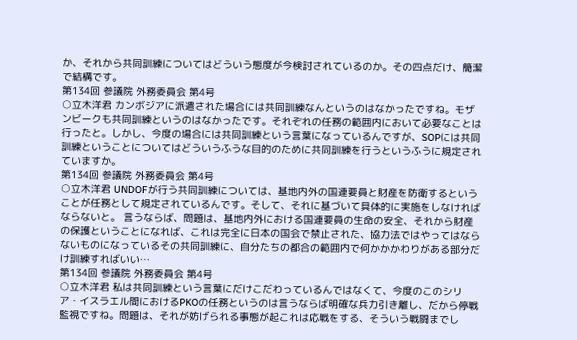か、それから共同訓練についてはどういう態度が今検討されているのか。その四点だけ、簡潔で結構です。
第134回 参議院 外務委員会 第4号
○立木洋君 カンボジアに派遣された場合には共同訓練なんというのはなかったですね。モザンビークも共同訓練というのはなかったです。それぞれの任務の範囲内において必要なことは行ったと。しかし、今度の場合には共同訓練という言葉になっているんですが、SOPには共同訓練ということについてはどういうふうな目的のために共同訓練を行うというふうに規定されていますか。
第134回 参議院 外務委員会 第4号
○立木洋君 UNDOFが行う共同訓練については、基地内外の国連要員と財産を防衛するということが任務として規定されているんです。そして、それに基づいて具体的に実施をしなければならないと。 言うならば、問題は、基地内外における国連要員の生命の安全、それから財産の保護ということになれば、これは完全に日本の国会で禁止された、協力法ではやってはならないものになっているその共同訓練に、自分たちの都合の範囲内で何かかかわりがある部分だけ訓練すればいい…
第134回 参議院 外務委員会 第4号
○立木洋君 私は共同訓練という言葉にだけこだわっているんではなくて、今度のこのシリア・イスラエル間におけるPKOの任務というのは言うならば明確な兵力引き離し、だから停戦監視ですね。問題は、それが妨げられる事態が起これは応戦をする、そういう戦闘までし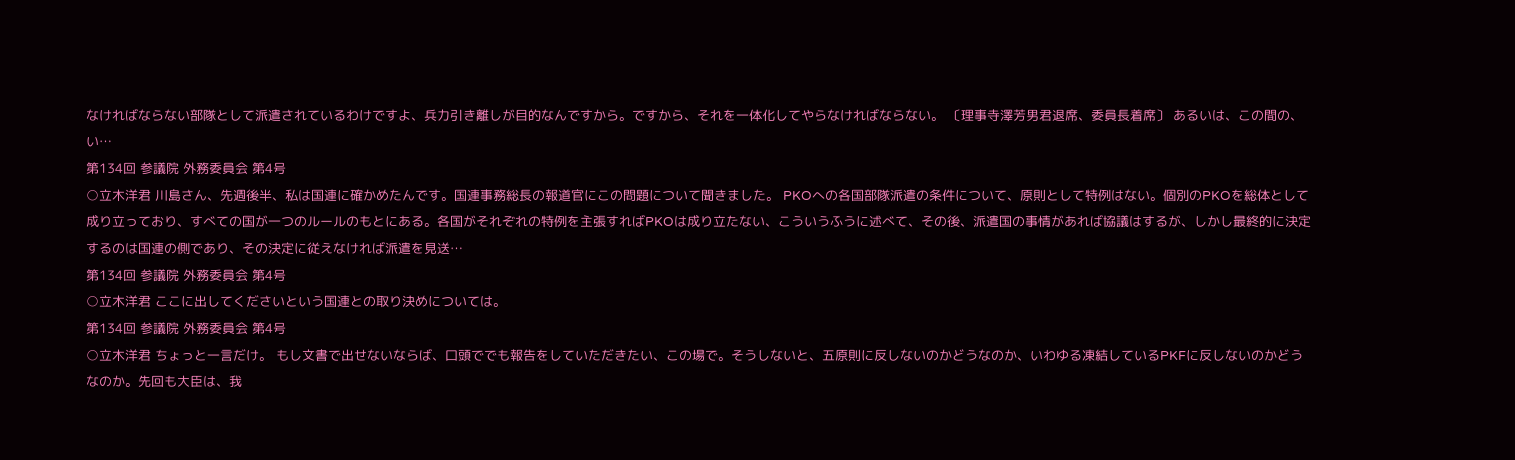なければならない部隊として派遣されているわけですよ、兵力引き離しが目的なんですから。ですから、それを一体化してやらなければならない。 〔理事寺澤芳男君退席、委員長着席〕 あるいは、この間の、い…
第134回 参議院 外務委員会 第4号
○立木洋君 川島さん、先週後半、私は国連に確かめたんです。国連事務総長の報道官にこの問題について聞きました。 PKOへの各国部隊派遣の条件について、原則として特例はない。個別のPKOを総体として成り立っており、すべての国が一つのルールのもとにある。各国がそれぞれの特例を主張すればPKOは成り立たない、こういうふうに述べて、その後、派遣国の事情があれば協議はするが、しかし最終的に決定するのは国連の側であり、その決定に従えなければ派遣を見送…
第134回 参議院 外務委員会 第4号
○立木洋君 ここに出してくださいという国連との取り決めについては。
第134回 参議院 外務委員会 第4号
○立木洋君 ちょっと一言だけ。 もし文書で出せないならば、口頭ででも報告をしていただきたい、この場で。そうしないと、五原則に反しないのかどうなのか、いわゆる凍結しているPKFに反しないのかどうなのか。先回も大臣は、我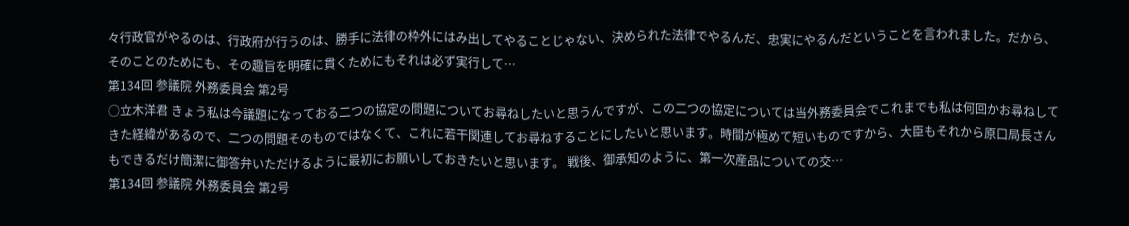々行政官がやるのは、行政府が行うのは、勝手に法律の枠外にはみ出してやることじゃない、決められた法律でやるんだ、忠実にやるんだということを言われました。だから、そのことのためにも、その趣旨を明確に貫くためにもそれは必ず実行して…
第134回 参議院 外務委員会 第2号
○立木洋君 きょう私は今議題になっておる二つの協定の問題についてお尋ねしたいと思うんですが、この二つの協定については当外務委員会でこれまでも私は何回かお尋ねしてきた経緯があるので、二つの問題そのものではなくて、これに若干関連してお尋ねすることにしたいと思います。時間が極めて短いものですから、大臣もそれから原口局長さんもできるだけ簡潔に御答弁いただけるように最初にお願いしておきたいと思います。 戦後、御承知のように、第一次産品についての交…
第134回 参議院 外務委員会 第2号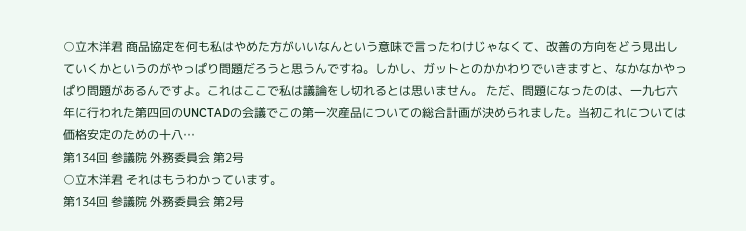○立木洋君 商品協定を何も私はやめた方がいいなんという意味で言ったわけじゃなくて、改善の方向をどう見出していくかというのがやっぱり問題だろうと思うんですね。しかし、ガットとのかかわりでいきますと、なかなかやっぱり問題があるんですよ。これはここで私は議論をし切れるとは思いません。 ただ、問題になったのは、一九七六年に行われた第四回のUNCTADの会議でこの第一次産品についての総合計画が決められました。当初これについては価格安定のための十八…
第134回 参議院 外務委員会 第2号
○立木洋君 それはもうわかっています。
第134回 参議院 外務委員会 第2号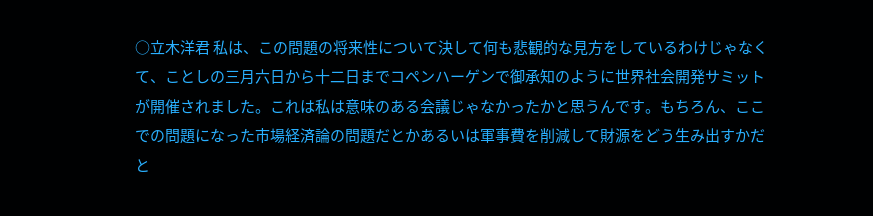○立木洋君 私は、この問題の将来性について決して何も悲観的な見方をしているわけじゃなくて、ことしの三月六日から十二日までコペンハーゲンで御承知のように世界社会開発サミットが開催されました。これは私は意味のある会議じゃなかったかと思うんです。もちろん、ここでの問題になった市場経済論の問題だとかあるいは軍事費を削減して財源をどう生み出すかだと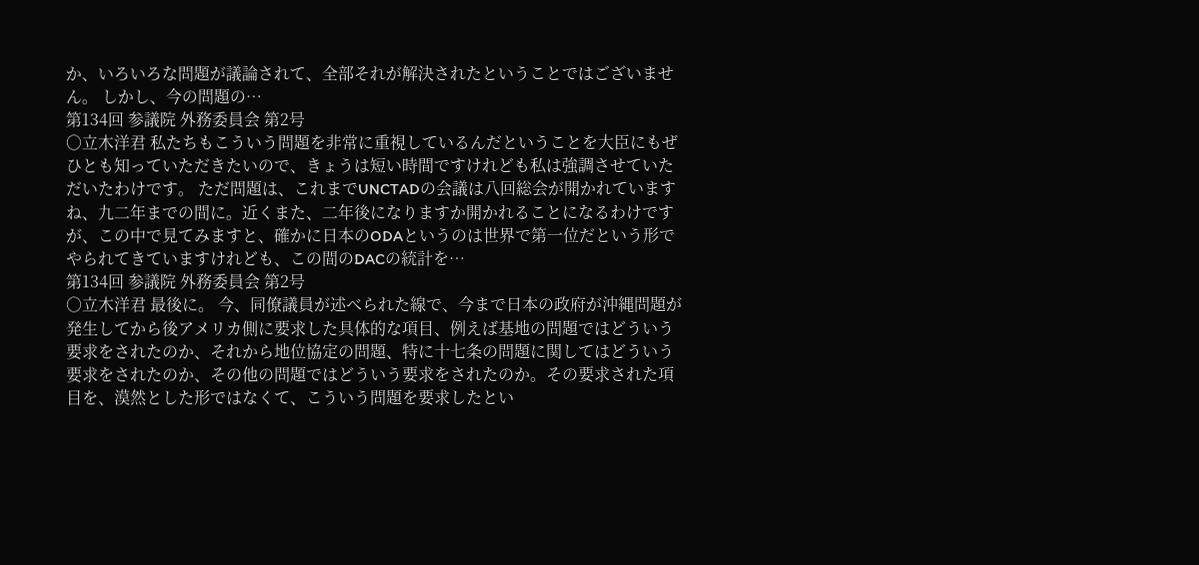か、いろいろな問題が議論されて、全部それが解決されたということではございません。 しかし、今の問題の…
第134回 参議院 外務委員会 第2号
○立木洋君 私たちもこういう問題を非常に重視しているんだということを大臣にもぜひとも知っていただきたいので、きょうは短い時間ですけれども私は強調させていただいたわけです。 ただ問題は、これまでUNCTADの会議は八回総会が開かれていますね、九二年までの間に。近くまた、二年後になりますか開かれることになるわけですが、この中で見てみますと、確かに日本のODAというのは世界で第一位だという形でやられてきていますけれども、この間のDACの統計を…
第134回 参議院 外務委員会 第2号
○立木洋君 最後に。 今、同僚議員が述べられた線で、今まで日本の政府が沖縄問題が発生してから後アメリカ側に要求した具体的な項目、例えば基地の問題ではどういう要求をされたのか、それから地位協定の問題、特に十七条の問題に関してはどういう要求をされたのか、その他の問題ではどういう要求をされたのか。その要求された項目を、漠然とした形ではなくて、こういう問題を要求したとい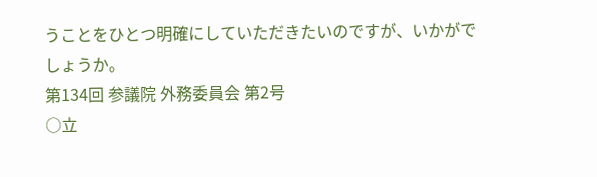うことをひとつ明確にしていただきたいのですが、いかがでしょうか。
第134回 参議院 外務委員会 第2号
○立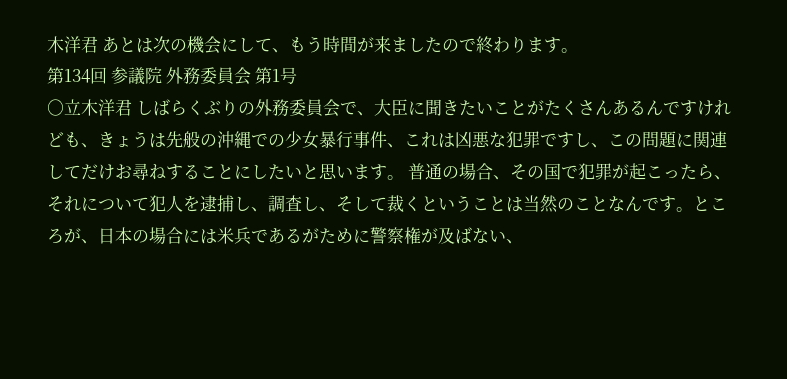木洋君 あとは次の機会にして、もう時間が来ましたので終わります。
第134回 参議院 外務委員会 第1号
○立木洋君 しばらくぶりの外務委員会で、大臣に聞きたいことがたくさんあるんですけれども、きょうは先般の沖縄での少女暴行事件、これは凶悪な犯罪ですし、この問題に関連してだけお尋ねすることにしたいと思います。 普通の場合、その国で犯罪が起こったら、それについて犯人を逮捕し、調査し、そして裁くということは当然のことなんです。ところが、日本の場合には米兵であるがために警察権が及ばない、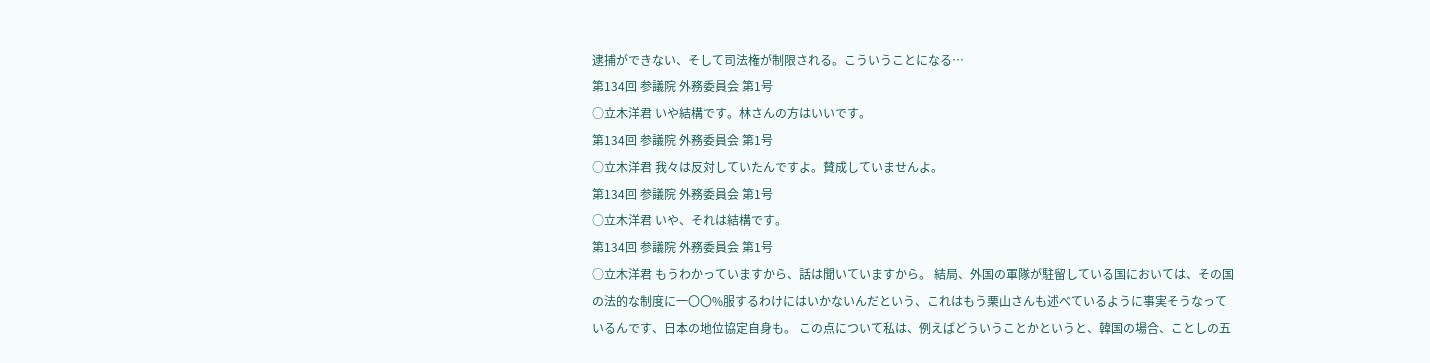逮捕ができない、そして司法権が制限される。こういうことになる…
第134回 参議院 外務委員会 第1号
○立木洋君 いや結構です。林さんの方はいいです。
第134回 参議院 外務委員会 第1号
○立木洋君 我々は反対していたんですよ。賛成していませんよ。
第134回 参議院 外務委員会 第1号
○立木洋君 いや、それは結構です。
第134回 参議院 外務委員会 第1号
○立木洋君 もうわかっていますから、話は聞いていますから。 結局、外国の軍隊が駐留している国においては、その国の法的な制度に一〇〇%服するわけにはいかないんだという、これはもう栗山さんも述べているように事実そうなっているんです、日本の地位協定自身も。 この点について私は、例えばどういうことかというと、韓国の場合、ことしの五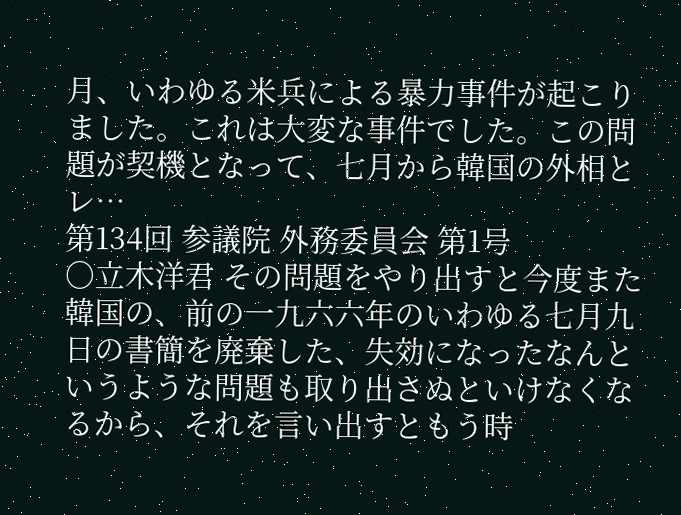月、いわゆる米兵による暴力事件が起こりました。これは大変な事件でした。この問題が契機となって、七月から韓国の外相とレ…
第134回 参議院 外務委員会 第1号
○立木洋君 その問題をやり出すと今度また韓国の、前の一九六六年のいわゆる七月九日の書簡を廃棄した、失効になったなんというような問題も取り出さぬといけなくなるから、それを言い出すともう時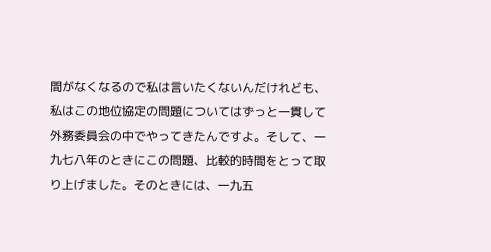間がなくなるので私は言いたくないんだけれども、私はこの地位協定の問題についてはずっと一貫して外務委員会の中でやってきたんですよ。そして、一九七八年のときにこの問題、比較的時間をとって取り上げました。そのときには、一九五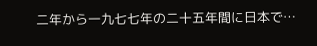二年から一九七七年の二十五年間に日本で…